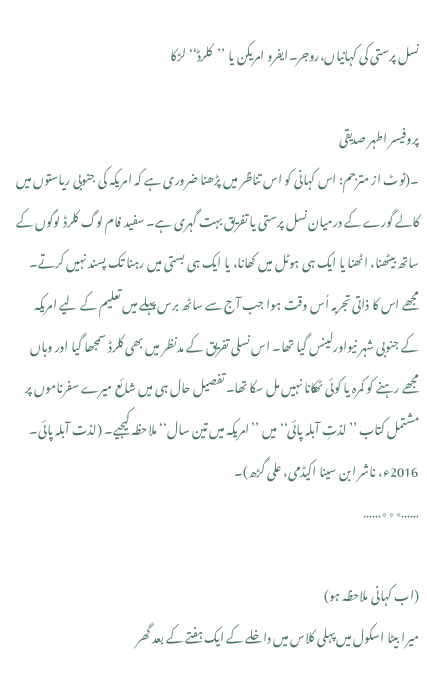نسل پرستی کی کہانیاں،روجر۔ایفرو امریکن یا ’’کلرڈ‘‘ لڑکا

پروفیسر اطہر صدیقی
۔(نوٹ از مترجم: اس کہانی کو اس تناظر میں پڑھنا ضروری ہے کہ امریکہ کی جنوبی ریاستوں میں کالے گورے کے درمیان نسل پرستی یا تفریق بہت گہری ہے۔ سفید فام لوگ کلرڈ لوگوں کے ساتھ بیٹھنا، اٹھنا یا ایک ہی ہوٹل میں کھانا، یا ایک ہی بستی میں رہنا تک پسند نہیں کرتے۔ مجھے اس کا ذاتی تجربہ اُس وقت ہوا جب آج سے ساٹھ برس پہلے میں تعلیم کے لیے امریکہ کے جنوبی شہر نیواورلینس گیا تھا۔ اس نسلی تفریق کے مدنظر میں بھی کلرڈ سمجھا گیا اور وہاں مجھے رہنے کو کمرہ یا کوئی ٹھکانا نہیں مل سکا تھا۔ تفصیل حال ہی میں شائع میرے سفرناموں پر مشتمل کتاب ’’لذتِ آبلہ پائی‘‘ میں ’’امریکہ میں تین سال‘‘ ملاحظہ کیجیے۔ (لذت آبلہ پائی۔ 2016ء، ناشر ابن سینا اکیڈمی، علی گڑھ)۔
……٭٭٭……

(اب کہانی ملاحظہ ہو)
میرا بیٹا اسکول میں پہلی کلاس میں داخلے کے ایک ہفتے کے بعد گھر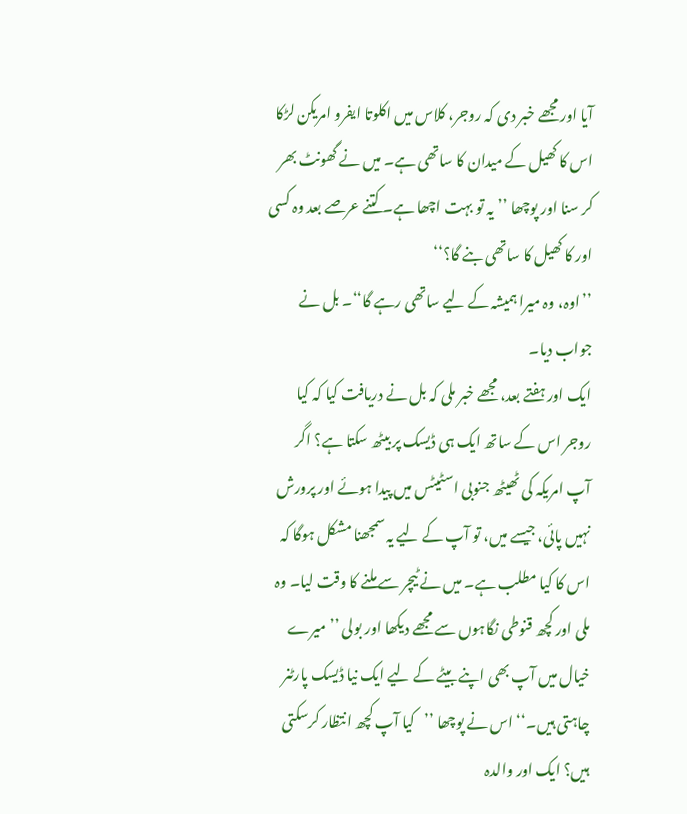آیا اور مجھے خبر دی کہ روجر، کلاس میں اکلوتا ایفرو امریکن لڑکا اس کا کھیل کے میدان کا ساتھی ہے۔ میں نے گھونٹ بھر کر سنا اور پوچھا ’’یہ تو بہت اچھا ہے۔ کتنے عرصے بعد وہ کسی اور کا کھیل کا ساتھی بنے گا؟‘‘
’’اوہ، وہ میرا ہمیشہ کے لیے ساتھی رہے گا‘‘۔ بل نے جواب دیا۔
ایک اور ہفتے بعد، مجھے خبر ملی کہ بل نے دریافت کیا کہ کیا روجر اس کے ساتھ ایک ہی ڈیسک پر بیٹھ سکتا ہے؟ اگر آپ امریکہ کی ٹھیٹھ جنوبی اسٹیٹس میں پیدا ہوئے اور پرورش نہیں پائی، جیسے میں، تو آپ کے لیے یہ سمجھنا مشکل ہوگا کہ اس کا کیا مطلب ہے۔ میں نے ٹیچر سے ملنے کا وقت لیا۔ وہ ملی اور کچھ قنوطی نگاہوں سے مجھے دیکھا اور بولی ’’میرے خیال میں آپ بھی اپنے بیٹے کے لیے ایک نیا ڈیسک پارٹنر چاہتی ہیں۔‘‘ اس نے پوچھا ’’کیا آپ کچھ انتظار کرسکتی ہیں؟ ایک اور والدہ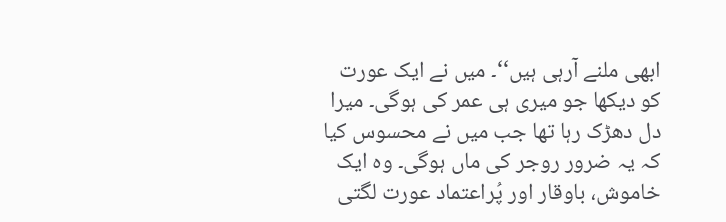ابھی ملنے آرہی ہیں‘‘۔ میں نے ایک عورت کو دیکھا جو میری ہی عمر کی ہوگی۔ میرا دل دھڑک رہا تھا جب میں نے محسوس کیا کہ یہ ضرور روجر کی ماں ہوگی۔ وہ ایک خاموش، باوقار اور پُراعتماد عورت لگتی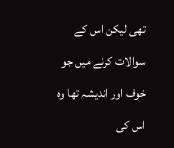تھی لیکن اس کے سوالات کرنے میں جو خوف اور اندیشہ تھا وہ اس کی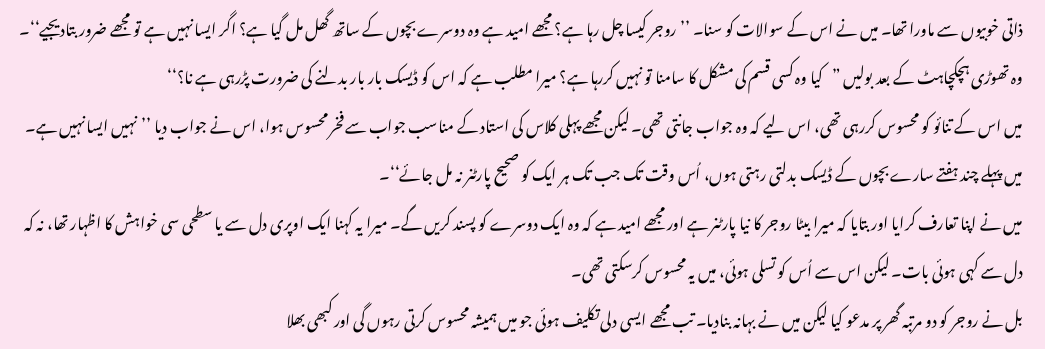ذاتی خوبیوں سے ماورا تھا۔ میں نے اس کے سوالات کو سنا۔ ’’روجر کیسا چل رہا ہے؟ مجھے امید ہے وہ دوسرے بچوں کے ساتھ گھل مل گیا ہے؟ اگر ایسا نہیں ہے تو مجھے ضرور بتادیجیے‘‘۔ وہ تھوڑی ہچکچاہٹ کے بعد بولیں ”کیا وہ کسی قسم کی مشکل کا سامنا تو نہیں کررہا ہے؟ میرا مطلب ہے کہ اس کو ڈیسک بار بار بدلنے کی ضرورت پڑرہی ہے نا؟‘‘
میں اس کے تنائو کو محسوس کررہی تھی، اس لیے کہ وہ جواب جانتی تھی۔ لیکن مجھے پہلی کلاس کی استاد کے مناسب جواب سے فخر محسوس ہوا، اس نے جواب دیا ’’نہیں ایسا نہیں ہے۔ میں پہلے چند ہفتے سارے بچوں کے ڈیسک بدلتی رہتی ہوں، اُس وقت تک جب تک ہر ایک کو صحیح پارٹنر نہ مل جائے‘‘۔
میں نے اپنا تعارف کرایا اور بتایا کہ میرا بیٹا روجر کا نیا پارٹنر ہے اور مجھے امید ہے کہ وہ ایک دوسرے کو پسند کریں گے۔ میرا یہ کہنا ایک اوپری دل سے یا سطحی سی خواہش کا اظہار تھا، نہ کہ دل سے کہی ہوئی بات۔ لیکن اس سے اُس کو تسلی ہوئی، میں یہ محسوس کرسکتی تھی۔
بل نے روجر کو دو مرتبہ گھر پر مدعو کیا لیکن میں نے بہانہ بنادیا۔ تب مجھے ایسی دلی تکلیف ہوئی جو میں ہمیشہ محسوس کرتی رہوں گی اور کبھی بھلا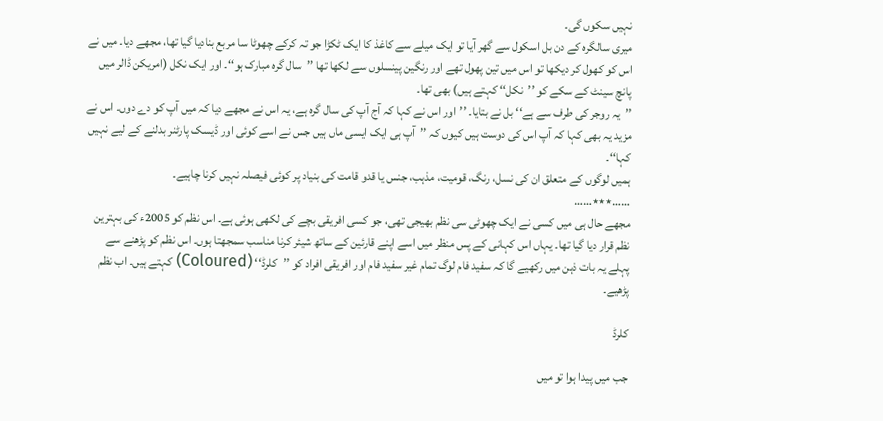نہیں سکوں گی۔
میری سالگرہ کے دن بل اسکول سے گھر آیا تو ایک میلے سے کاغذ کا ایک ٹکڑا جو تہ کرکے چھوٹا سا مربع بنادیا گیا تھا، مجھے دیا۔ میں نے اس کو کھول کر دیکھا تو اس میں تین پھول تھے اور رنگین پینسلوں سے لکھا تھا ’’سال گرہ مبارک ہو‘‘۔ اور ایک نکل (امریکن ڈالر میں پانچ سینٹ کے سکے کو ’’نکل‘‘ کہتے ہیں) بھی تھا۔
’’یہ روجر کی طرف سے ہے‘‘ بل نے بتایا۔ ’’اور اس نے کہا کہ آج آپ کی سال گرہ ہے، یہ اس نے مجھے دیا کہ میں آپ کو دے دوں۔ اس نے مزید یہ بھی کہا کہ آپ اس کی دوست ہیں کیوں کہ ’’آپ ہی ایک ایسی ماں ہیں جس نے اسے کوئی اور ڈیسک پارٹنر بدلنے کے لیے نہیں کہا‘‘۔
ہمیں لوگوں کے متعلق ان کی نسل، رنگ، قومیت، مذہب، جنس یا قدو قامت کی بنیاد پر کوئی فیصلہ نہیں کرنا چاہیے۔
……٭٭٭……
مجھے حال ہی میں کسی نے ایک چھوٹی سی نظم بھیجی تھی، جو کسی افریقی بچے کی لکھی ہوئی ہے۔ اس نظم کو 2005ء کی بہترین نظم قرار دیا گیا تھا۔ یہاں اس کہانی کے پس منظر میں اسے اپنے قارئین کے ساتھ شیئر کرنا مناسب سمجھتا ہوں۔ اس نظم کو پڑھنے سے پہلے یہ بات ذہن میں رکھیے گا کہ سفید فام لوگ تمام غیر سفید فام اور افریقی افراد کو ’’کلرڈ‘‘ (Coloured) کہتے ہیں۔ اب نظم پڑھیے۔

کلرڈ

جب میں پیدا ہوا تو میں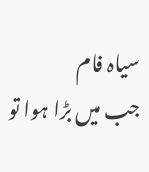سیاہ فام
جب میں بڑا ہوا تو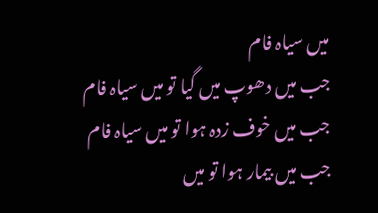میں سیاہ فام
جب میں دھوپ میں گیا تو میں سیاہ فام
جب میں خوف زدہ ہوا تو میں سیاہ فام
جب میں بیمار ہوا تو میں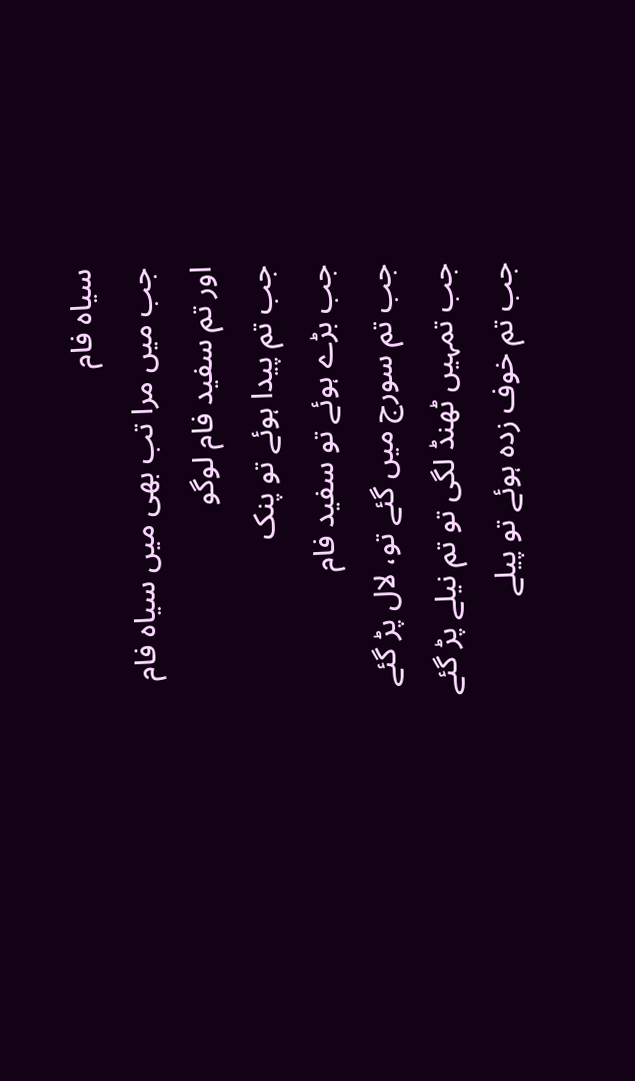سیاہ فام
جب میں مرا تب بھی میں سیاہ فام
اور تم سفید فام لوگو
جب تم پیدا ہوئے تو پنک
جب بڑے ہوئے تو سفید فام
جب تم سورج میں گئے تو، لال پڑ گئے
جب تمہیں ٹھنڈ لگی تو تم نیلے پڑ گئے
جب تم خوف زدہ ہوئے تو پیلے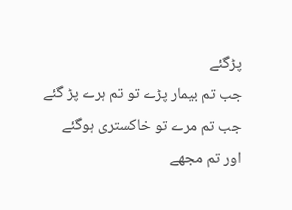پڑگئے
جب تم بیمار پڑے تو تم ہرے پڑ گئے
جب تم مرے تو خاکستری ہوگئے
اور تم مجھے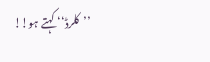’’کلرڈ‘‘ کہتے ہو!!